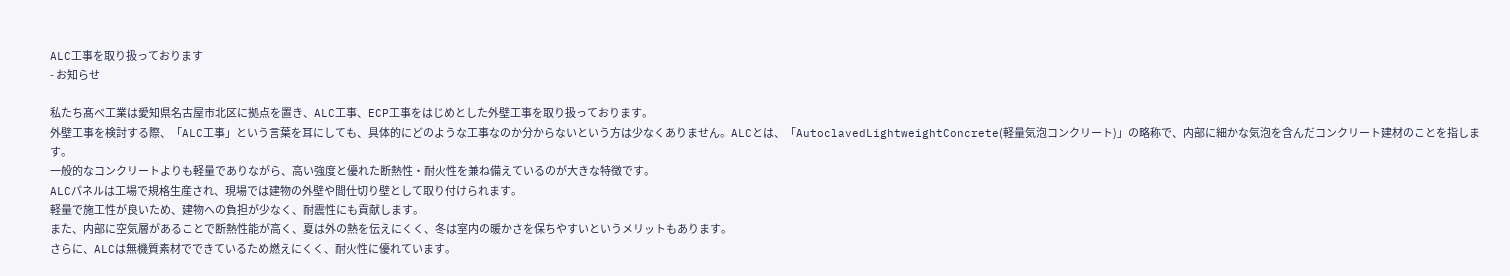ALC工事を取り扱っております
- お知らせ

私たち髙べ工業は愛知県名古屋市北区に拠点を置き、ALC工事、ECP工事をはじめとした外壁工事を取り扱っております。
外壁工事を検討する際、「ALC工事」という言葉を耳にしても、具体的にどのような工事なのか分からないという方は少なくありません。ALCとは、「AutoclavedLightweightConcrete(軽量気泡コンクリート)」の略称で、内部に細かな気泡を含んだコンクリート建材のことを指します。
一般的なコンクリートよりも軽量でありながら、高い強度と優れた断熱性・耐火性を兼ね備えているのが大きな特徴です。
ALCパネルは工場で規格生産され、現場では建物の外壁や間仕切り壁として取り付けられます。
軽量で施工性が良いため、建物への負担が少なく、耐震性にも貢献します。
また、内部に空気層があることで断熱性能が高く、夏は外の熱を伝えにくく、冬は室内の暖かさを保ちやすいというメリットもあります。
さらに、ALCは無機質素材でできているため燃えにくく、耐火性に優れています。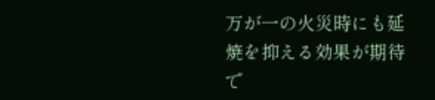万が一の火災時にも延焼を抑える効果が期待で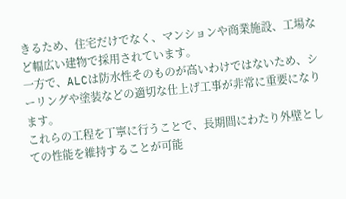きるため、住宅だけでなく、マンションや商業施設、工場など幅広い建物で採用されています。
一方で、ALCは防水性そのものが高いわけではないため、シーリングや塗装などの適切な仕上げ工事が非常に重要になります。
これらの工程を丁寧に行うことで、長期間にわたり外壁としての性能を維持することが可能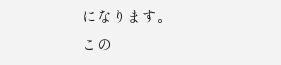になります。
この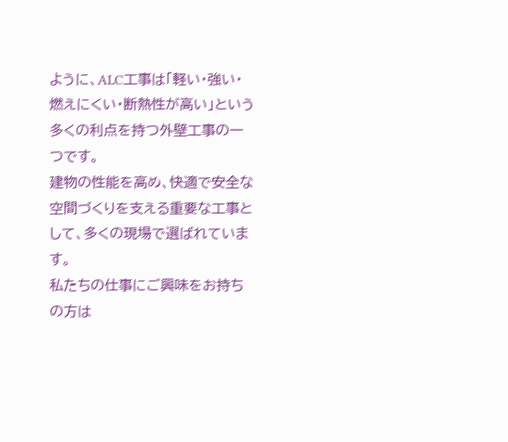ように、ALC工事は「軽い・強い・燃えにくい・断熱性が高い」という多くの利点を持つ外壁工事の一つです。
建物の性能を高め、快適で安全な空間づくりを支える重要な工事として、多くの現場で選ばれています。
私たちの仕事にご興味をお持ちの方は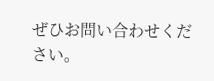ぜひお問い合わせください。